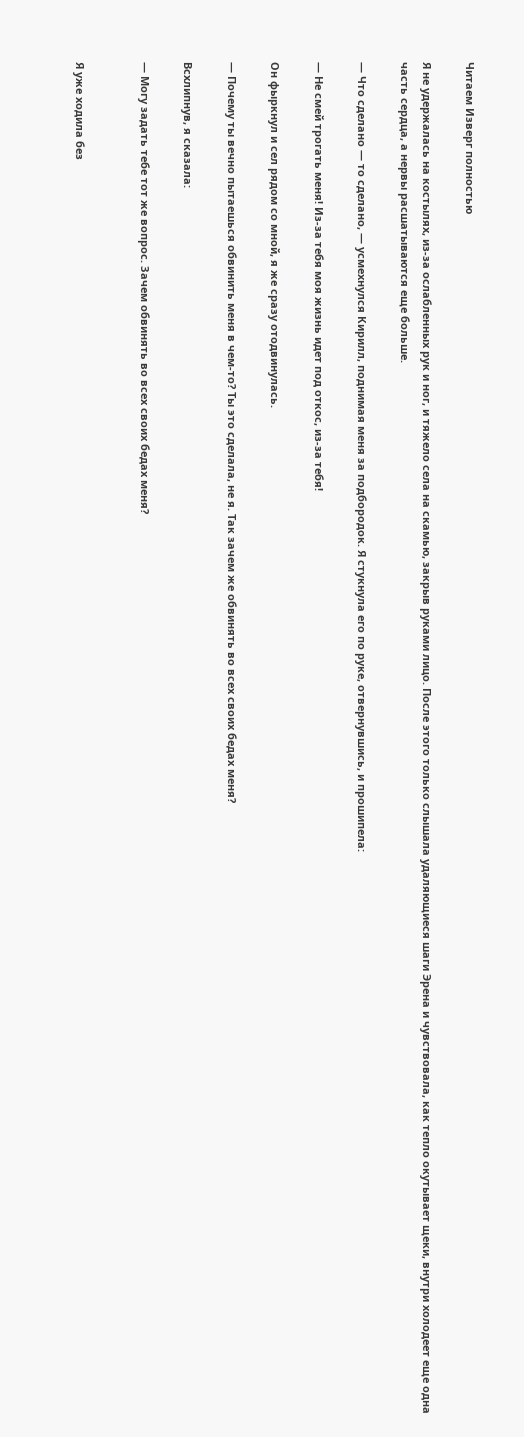Читаем Изверг полностью

Я не удержалась на костылях, из-за ослабленных рук и ног, и тяжело села на скамью, закрыв руками лицо. После этого только слышала удаляющиеся шаги Эрена и чувствовала, как тепло окутывает щеки, внутри холодеет еще одна часть сердца, а нервы расшатываются еще больше.

— Что сделано — то сделано, — усмехнулся Кирилл, поднимая меня за подбородок. Я стукнула его по руке, отвернувшись, и прошипела:

— Не смей трогать меня! Из-за тебя моя жизнь идет под откос, из-за тебя!

Он фыркнул и сел рядом со мной, я же сразу отодвинулась.

— Почему ты вечно пытаешься обвинить меня в чем-то? Ты это сделала, не я. Так зачем же обвинять во всех своих бедах меня?

Всхлипнув, я сказала:

— Могу задать тебе тот же вопрос. Зачем обвинять во всех своих бедах меня?


Я уже ходила без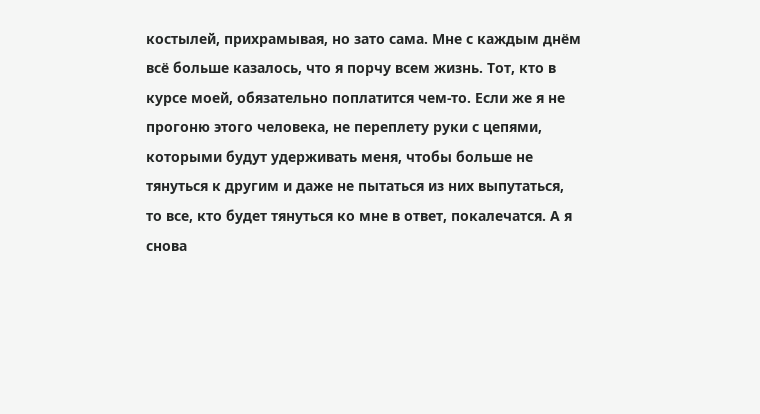костылей, прихрамывая, но зато сама. Мне с каждым днём всё больше казалось, что я порчу всем жизнь. Тот, кто в курсе моей, обязательно поплатится чем-то. Если же я не прогоню этого человека, не переплету руки с цепями, которыми будут удерживать меня, чтобы больше не тянуться к другим и даже не пытаться из них выпутаться, то все, кто будет тянуться ко мне в ответ, покалечатся. А я снова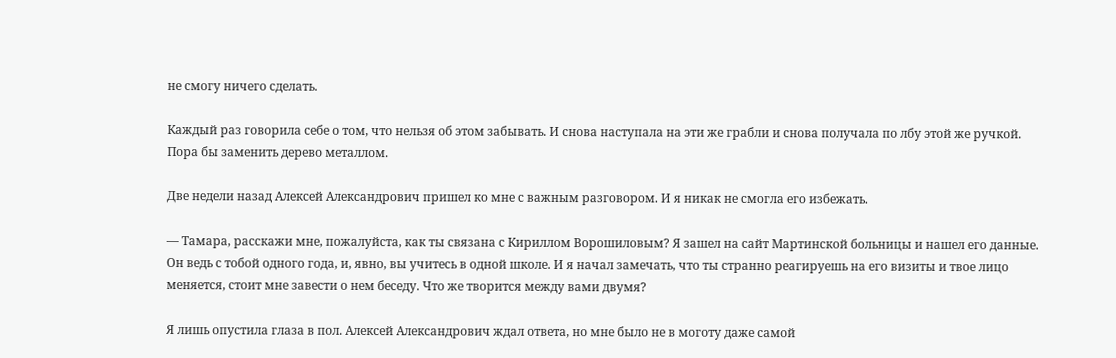не смогу ничего сделать.

Каждый раз говорила себе о том, что нельзя об этом забывать. И снова наступала на эти же грабли и снова получала по лбу этой же ручкой. Пора бы заменить дерево металлом.

Две недели назад Алексей Александрович пришел ко мне с важным разговором. И я никак не смогла его избежать.

— Тамара, расскажи мне, пожалуйста, как ты связана с Кириллом Ворошиловым? Я зашел на сайт Мартинской больницы и нашел его данные. Он ведь с тобой одного года, и, явно, вы учитесь в одной школе. И я начал замечать, что ты странно реагируешь на его визиты и твое лицо меняется, стоит мне завести о нем беседу. Что же творится между вами двумя?

Я лишь опустила глаза в пол. Алексей Александрович ждал ответа, но мне было не в моготу даже самой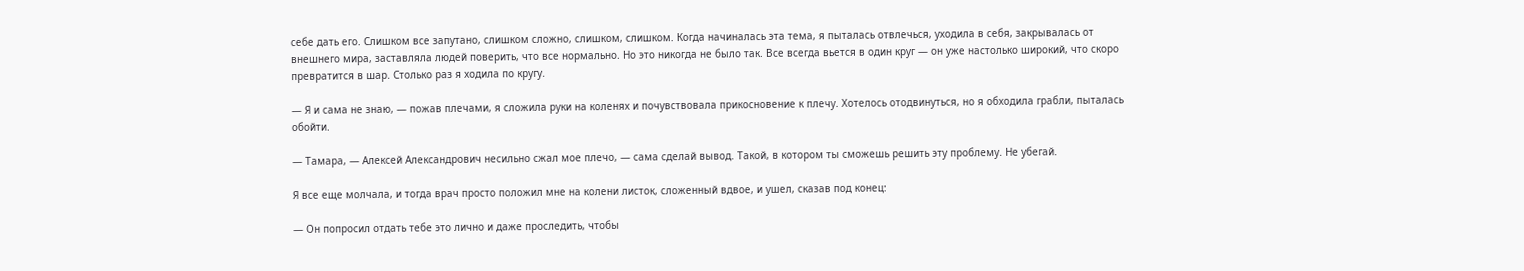себе дать его. Слишком все запутано, слишком сложно, слишком, слишком. Когда начиналась эта тема, я пыталась отвлечься, уходила в себя, закрывалась от внешнего мира, заставляла людей поверить, что все нормально. Но это никогда не было так. Все всегда вьется в один круг — он уже настолько широкий, что скоро превратится в шар. Столько раз я ходила по кругу.

— Я и сама не знаю, — пожав плечами, я сложила руки на коленях и почувствовала прикосновение к плечу. Хотелось отодвинуться, но я обходила грабли, пыталась обойти.

— Тамара, — Алексей Александрович несильно сжал мое плечо, — сама сделай вывод. Такой, в котором ты сможешь решить эту проблему. Не убегай.

Я все еще молчала, и тогда врач просто положил мне на колени листок, сложенный вдвое, и ушел, сказав под конец:

— Он попросил отдать тебе это лично и даже проследить, чтобы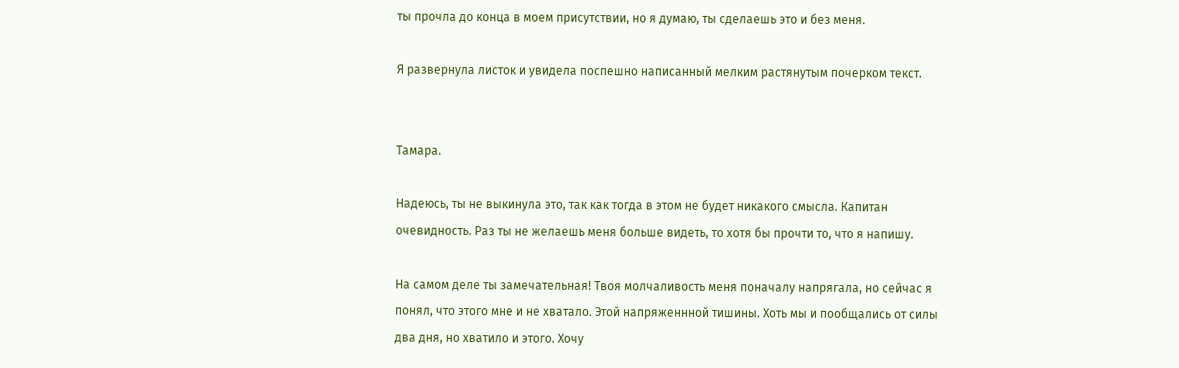ты прочла до конца в моем присутствии, но я думаю, ты сделаешь это и без меня.

Я развернула листок и увидела поспешно написанный мелким растянутым почерком текст.


Тамара.

Надеюсь, ты не выкинула это, так как тогда в этом не будет никакого смысла. Капитан очевидность. Раз ты не желаешь меня больше видеть, то хотя бы прочти то, что я напишу.

На самом деле ты замечательная! Твоя молчаливость меня поначалу напрягала, но сейчас я понял, что этого мне и не хватало. Этой напряженнной тишины. Хоть мы и пообщались от силы два дня, но хватило и этого. Хочу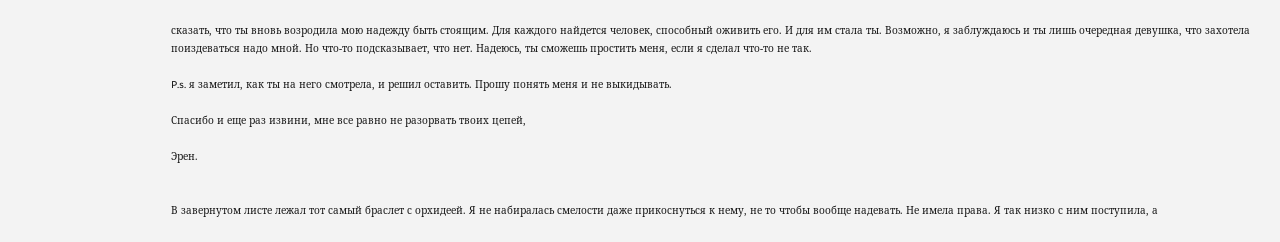сказать, что ты вновь возродила мою надежду быть стоящим. Для каждого найдется человек, способный оживить его. И для им стала ты. Возможно, я заблуждаюсь и ты лишь очередная девушка, что захотела поиздеваться надо мной. Но что-то подсказывает, что нет. Надеюсь, ты сможешь простить меня, если я сделал что-то не так.

P.s. я заметил, как ты на него смотрела, и решил оставить. Прошу понять меня и не выкидывать.

Спасибо и еще раз извини, мне все равно не разорвать твоих цепей,

Эрен.


В завернутом листе лежал тот самый браслет с орхидеей. Я не набиралась смелости даже прикоснуться к нему, не то чтобы вообще надевать. Не имела права. Я так низко с ним поступила, а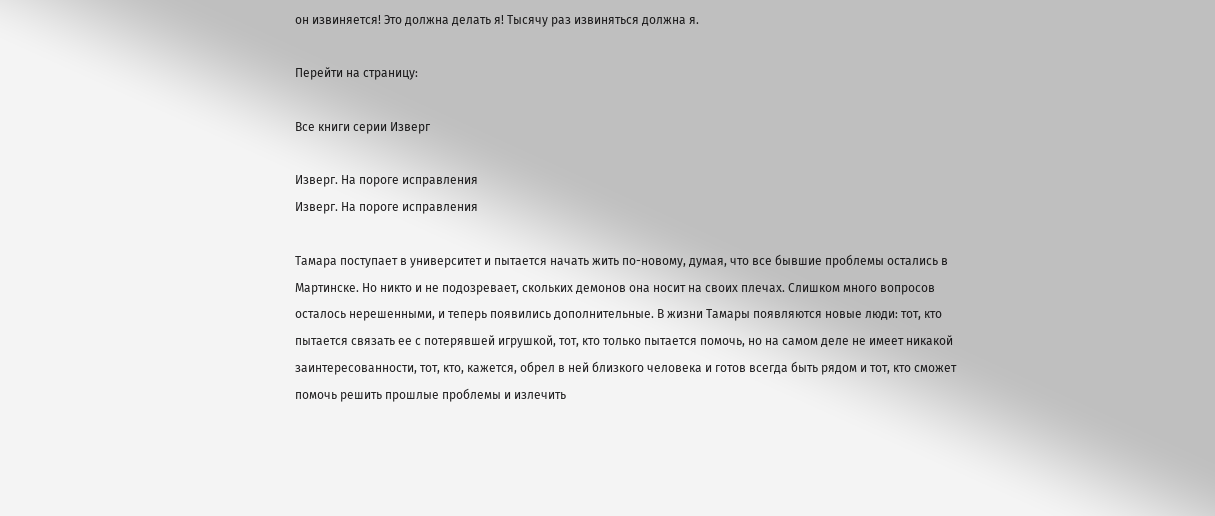он извиняется! Это должна делать я! Тысячу раз извиняться должна я.

Перейти на страницу:

Все книги серии Изверг

Изверг. На пороге исправления
Изверг. На пороге исправления

Тамара поступает в университет и пытается начать жить по-новому, думая, что все бывшие проблемы остались в Мартинске. Но никто и не подозревает, скольких демонов она носит на своих плечах. Слишком много вопросов осталось нерешенными, и теперь появились дополнительные. В жизни Тамары появляются новые люди: тот, кто пытается связать ее с потерявшей игрушкой, тот, кто только пытается помочь, но на самом деле не имеет никакой заинтересованности, тот, кто, кажется, обрел в ней близкого человека и готов всегда быть рядом и тот, кто сможет помочь решить прошлые проблемы и излечить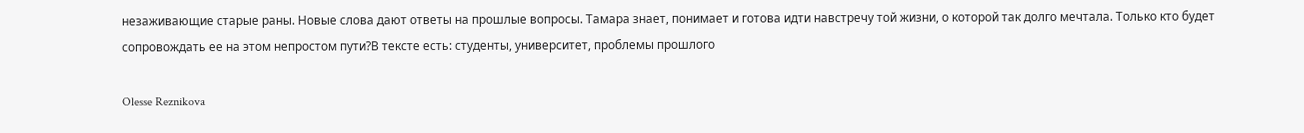незаживающие старые раны. Новые слова дают ответы на прошлые вопросы. Тамара знает, понимает и готова идти навстречу той жизни, о которой так долго мечтала. Только кто будет сопровождать ее на этом непростом пути?В тексте есть: студенты, университет, проблемы прошлого

Olesse Reznikova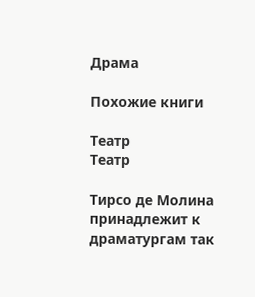Драма

Похожие книги

Театр
Театр

Тирсо де Молина принадлежит к драматургам так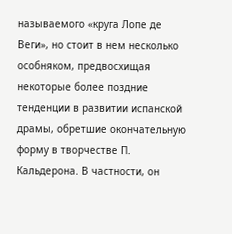называемого «круга Лопе де Веги», но стоит в нем несколько особняком, предвосхищая некоторые более поздние тенденции в развитии испанской драмы, обретшие окончательную форму в творчестве П. Кальдерона. В частности, он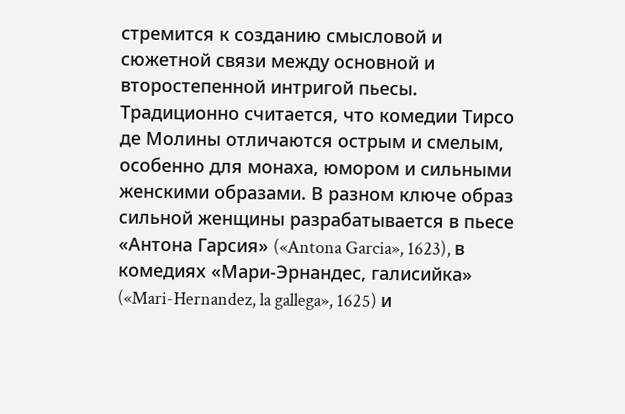стремится к созданию смысловой и сюжетной связи между основной и второстепенной интригой пьесы. Традиционно считается, что комедии Тирсо де Молины отличаются острым и смелым, особенно для монаха, юмором и сильными женскими образами. В разном ключе образ сильной женщины разрабатывается в пьесе «Антона Гарсия» («Antona Garcia», 1623), в комедиях «Мари-Эрнандес, галисийка» («Mari-Hernandez, la gallega», 1625) и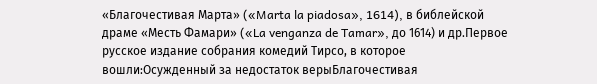«Благочестивая Марта» («Marta la piadosa», 1614), в библейской драме «Месть Фамари» («La venganza de Tamar», до 1614) и др.Первое русское издание собрания комедий Тирсо, в которое вошли:Осужденный за недостаток верыБлагочестивая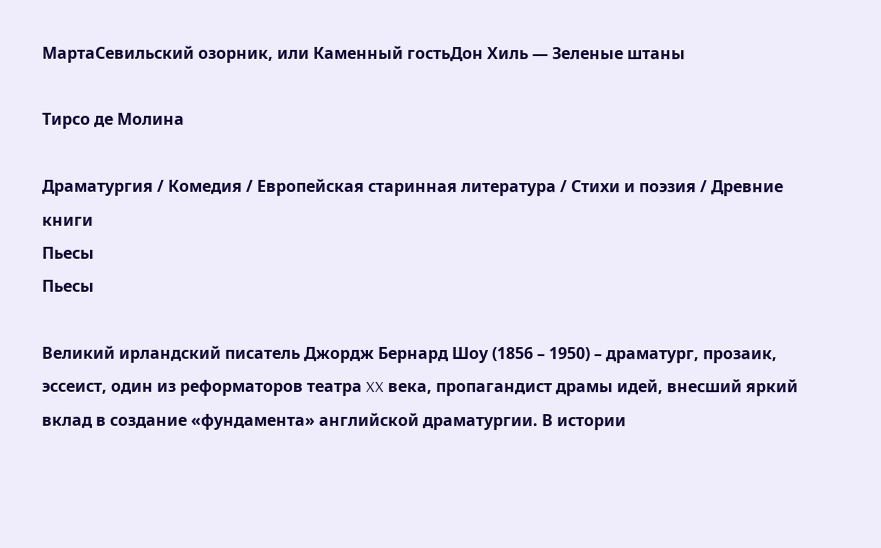МартаСевильский озорник, или Каменный гостьДон Хиль — Зеленые штаны

Тирсо де Молина

Драматургия / Комедия / Европейская старинная литература / Стихи и поэзия / Древние книги
Пьесы
Пьесы

Великий ирландский писатель Джордж Бернард Шоу (1856 – 1950) – драматург, прозаик, эссеист, один из реформаторов театра XX века, пропагандист драмы идей, внесший яркий вклад в создание «фундамента» английской драматургии. В истории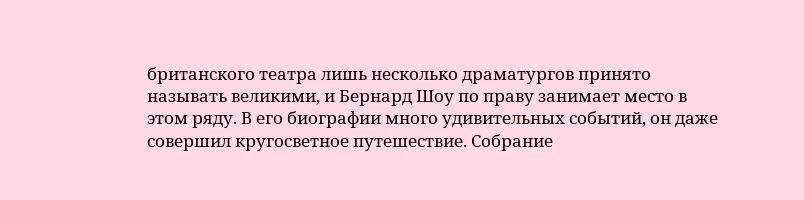британского театра лишь несколько драматургов принято называть великими, и Бернард Шоу по праву занимает место в этом ряду. В его биографии много удивительных событий, он даже совершил кругосветное путешествие. Собрание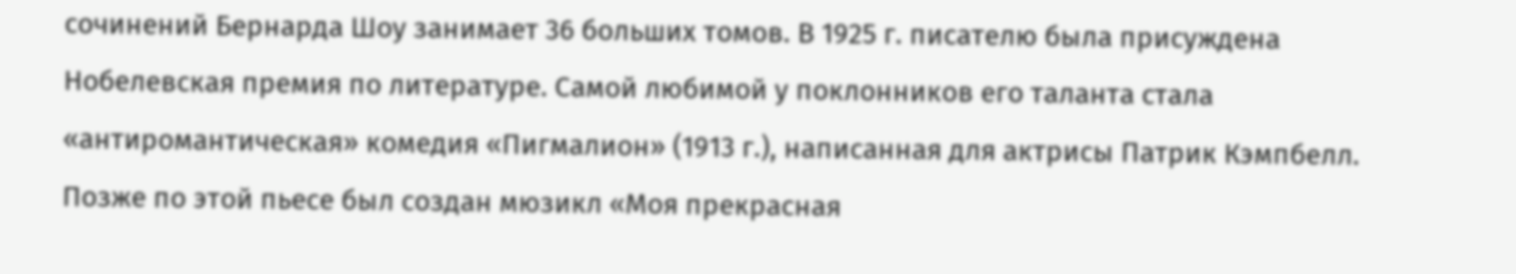сочинений Бернарда Шоу занимает 36 больших томов. В 1925 г. писателю была присуждена Нобелевская премия по литературе. Самой любимой у поклонников его таланта стала «антиромантическая» комедия «Пигмалион» (1913 г.), написанная для актрисы Патрик Кэмпбелл. Позже по этой пьесе был создан мюзикл «Моя прекрасная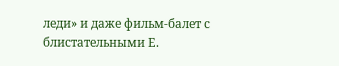леди» и даже фильм-балет с блистательными Е.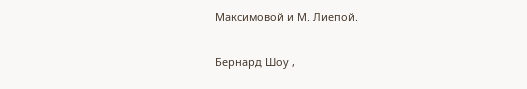Максимовой и М. Лиепой.

Бернард Шоу ,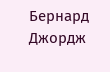Бернард Джордж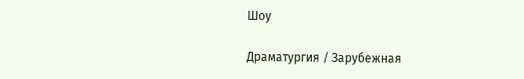Шоу

Драматургия / Зарубежная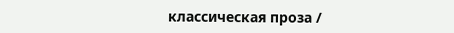классическая проза /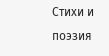Стихи и поэзия